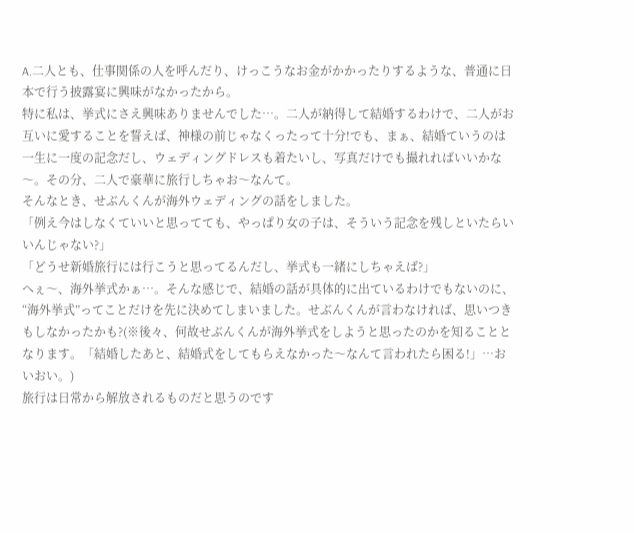A.二人とも、仕事関係の人を呼んだり、けっこうなお金がかかったりするような、普通に日本で行う披露宴に興味がなかったから。
特に私は、挙式にさえ興味ありませんでした…。二人が納得して結婚するわけで、二人がお互いに愛することを誓えば、神様の前じゃなくったって十分!でも、まぁ、結婚ていうのは一生に一度の記念だし、ウェディングドレスも着たいし、写真だけでも撮れればいいかな〜。その分、二人で豪華に旅行しちゃお〜なんて。
そんなとき、せぶんくんが海外ウェディングの話をしました。
「例え今はしなくていいと思ってても、やっぱり女の子は、そういう記念を残しといたらいいんじゃない?」
「どうせ新婚旅行には行こうと思ってるんだし、挙式も一緒にしちゃえば?」
へぇ〜、海外挙式かぁ…。そんな感じで、結婚の話が具体的に出ているわけでもないのに、“海外挙式”ってことだけを先に決めてしまいました。せぶんくんが言わなければ、思いつきもしなかったかも?(※後々、何故せぶんくんが海外挙式をしようと思ったのかを知ることとなります。「結婚したあと、結婚式をしてもらえなかった〜なんて言われたら困る!」…おいおい。)
旅行は日常から解放されるものだと思うのです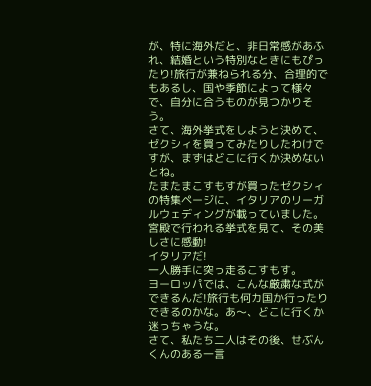が、特に海外だと、非日常感があふれ、結婚という特別なときにもぴったり!旅行が兼ねられる分、合理的でもあるし、国や季節によって様々で、自分に合うものが見つかりそう。
さて、海外挙式をしようと決めて、ゼクシィを買ってみたりしたわけですが、まずはどこに行くか決めないとね。
たまたまこすもすが買ったゼクシィの特集ページに、イタリアのリーガルウェディングが載っていました。宮殿で行われる挙式を見て、その美しさに感動!
イタリアだ!
一人勝手に突っ走るこすもす。
ヨーロッパでは、こんな厳粛な式ができるんだ!旅行も何カ国か行ったりできるのかな。あ〜、どこに行くか迷っちゃうな。
さて、私たち二人はその後、せぶんくんのある一言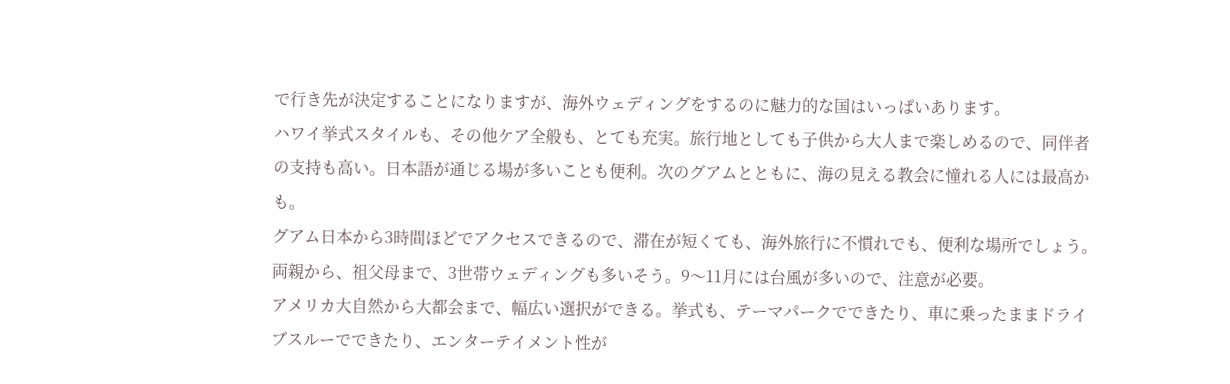で行き先が決定することになりますが、海外ウェディングをするのに魅力的な国はいっぱいあります。
ハワイ挙式スタイルも、その他ケア全般も、とても充実。旅行地としても子供から大人まで楽しめるので、同伴者の支持も高い。日本語が通じる場が多いことも便利。次のグアムとともに、海の見える教会に憧れる人には最高かも。
グアム日本から3時間ほどでアクセスできるので、滞在が短くても、海外旅行に不慣れでも、便利な場所でしょう。両親から、祖父母まで、3世帯ウェディングも多いそう。9〜11月には台風が多いので、注意が必要。
アメリカ大自然から大都会まで、幅広い選択ができる。挙式も、テーマパークでできたり、車に乗ったままドライブスルーでできたり、エンターテイメント性が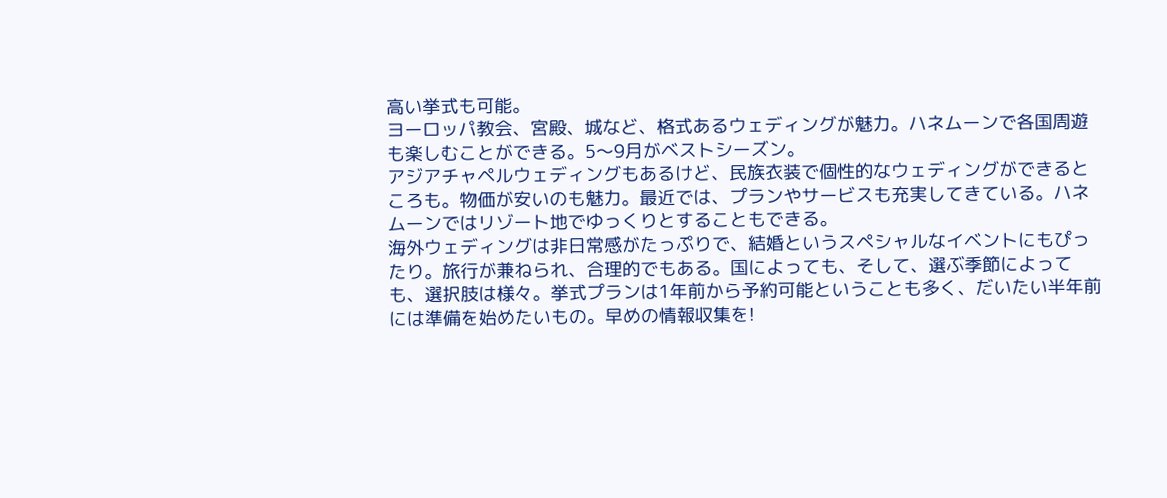高い挙式も可能。
ヨーロッパ教会、宮殿、城など、格式あるウェディングが魅力。ハネムーンで各国周遊も楽しむことができる。5〜9月がベストシーズン。
アジアチャペルウェディングもあるけど、民族衣装で個性的なウェディングができるところも。物価が安いのも魅力。最近では、プランやサービスも充実してきている。ハネムーンではリゾート地でゆっくりとすることもできる。
海外ウェディングは非日常感がたっぷりで、結婚というスペシャルなイベントにもぴったり。旅行が兼ねられ、合理的でもある。国によっても、そして、選ぶ季節によっても、選択肢は様々。挙式プランは1年前から予約可能ということも多く、だいたい半年前には準備を始めたいもの。早めの情報収集を!